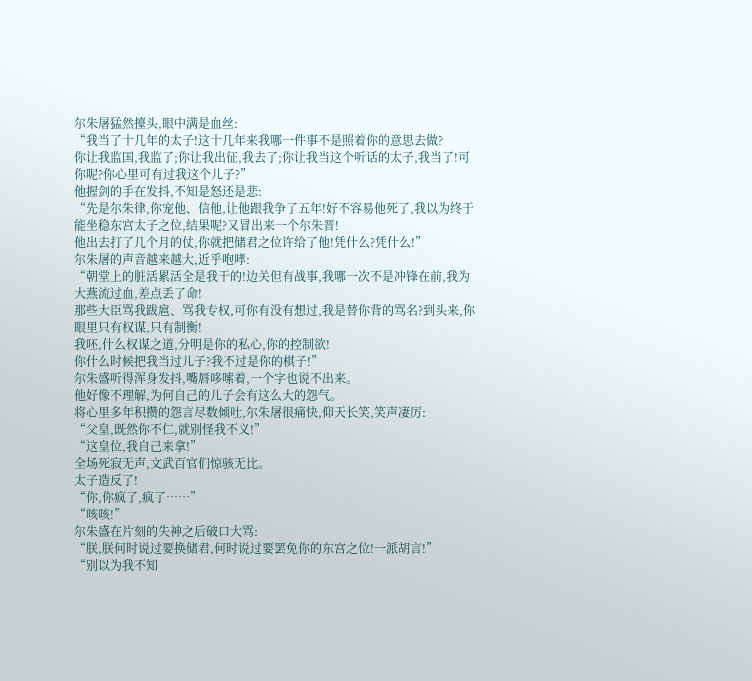尔朱屠猛然擡头,眼中满是血丝:
“我当了十几年的太子!这十几年来我哪一件事不是照着你的意思去做?
你让我监国,我监了;你让我出征,我去了;你让我当这个听话的太子,我当了!可你呢?你心里可有过我这个儿子?”
他握剑的手在发抖,不知是怒还是悲:
“先是尔朱律,你宠他、信他,让他跟我争了五年!好不容易他死了,我以为终于能坐稳东宫太子之位,结果呢?又冒出来一个尔朱晋!
他出去打了几个月的仗,你就把储君之位许给了他!凭什么?凭什么!”
尔朱屠的声音越来越大,近乎咆哮:
“朝堂上的脏活累活全是我干的!边关但有战事,我哪一次不是冲锋在前,我为大燕流过血,差点丢了命!
那些大臣骂我跋扈、骂我专权,可你有没有想过,我是替你背的骂名?到头来,你眼里只有权谋,只有制衡!
我呸,什么权谋之道,分明是你的私心,你的控制欲!
你什么时候把我当过儿子?我不过是你的棋子!”
尔朱盛听得浑身发抖,嘴唇哆嗦着,一个字也说不出来。
他好像不理解,为何自己的儿子会有这么大的怨气。
将心里多年积攒的怨言尽数倾吐,尔朱屠很痛快,仰天长笑,笑声凄厉:
“父皇,既然你不仁,就别怪我不义!”
“这皇位,我自己来拿!”
全场死寂无声,文武百官们惊骇无比。
太子造反了!
“你,你疯了,疯了……”
“咳咳!”
尔朱盛在片刻的失神之后破口大骂:
“朕,朕何时说过要换储君,何时说过要罢免你的东宫之位!一派胡言!”
“别以为我不知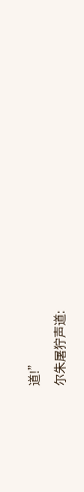道!”
尔朱屠狞声道: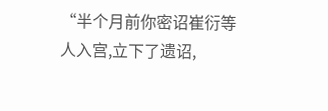“半个月前你密诏崔衍等人入宫,立下了遗诏,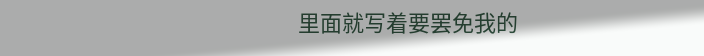里面就写着要罢免我的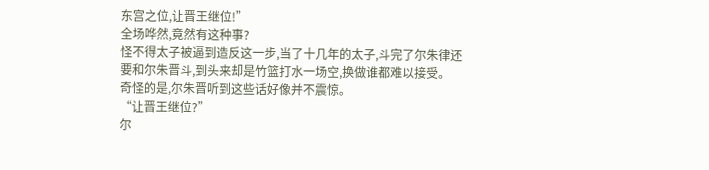东宫之位,让晋王继位!”
全场哗然,竟然有这种事?
怪不得太子被逼到造反这一步,当了十几年的太子,斗完了尔朱律还要和尔朱晋斗,到头来却是竹篮打水一场空,换做谁都难以接受。
奇怪的是,尔朱晋听到这些话好像并不震惊。
“让晋王继位?”
尔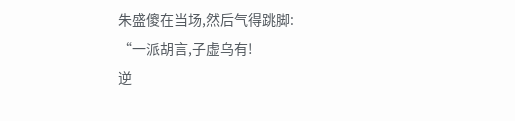朱盛傻在当场,然后气得跳脚:
“一派胡言,子虚乌有!
逆